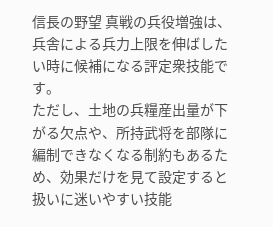信長の野望 真戦の兵役増強は、兵舎による兵力上限を伸ばしたい時に候補になる評定衆技能です。
ただし、土地の兵糧産出量が下がる欠点や、所持武将を部隊に編制できなくなる制約もあるため、効果だけを見て設定すると扱いに迷いやすい技能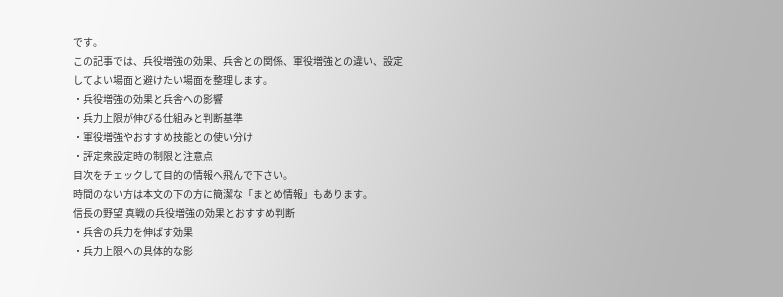です。
この記事では、兵役増強の効果、兵舎との関係、軍役増強との違い、設定してよい場面と避けたい場面を整理します。
・兵役増強の効果と兵舎への影響
・兵力上限が伸びる仕組みと判断基準
・軍役増強やおすすめ技能との使い分け
・評定衆設定時の制限と注意点
目次をチェックして目的の情報へ飛んで下さい。
時間のない方は本文の下の方に簡潔な「まとめ情報」もあります。
信長の野望 真戦の兵役増強の効果とおすすめ判断
・兵舎の兵力を伸ばす効果
・兵力上限への具体的な影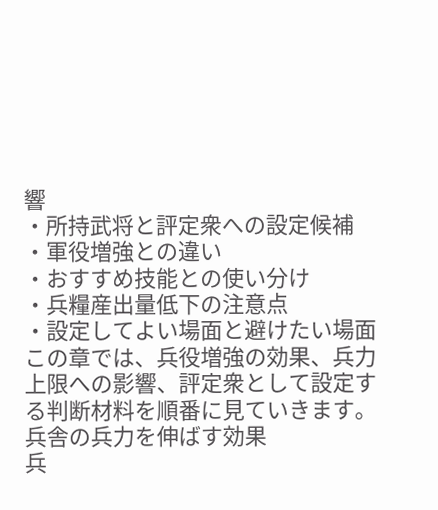響
・所持武将と評定衆への設定候補
・軍役増強との違い
・おすすめ技能との使い分け
・兵糧産出量低下の注意点
・設定してよい場面と避けたい場面
この章では、兵役増強の効果、兵力上限への影響、評定衆として設定する判断材料を順番に見ていきます。
兵舎の兵力を伸ばす効果
兵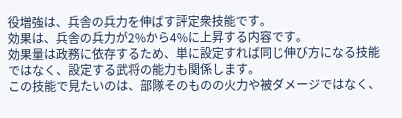役増強は、兵舎の兵力を伸ばす評定衆技能です。
効果は、兵舎の兵力が2%から4%に上昇する内容です。
効果量は政務に依存するため、単に設定すれば同じ伸び方になる技能ではなく、設定する武将の能力も関係します。
この技能で見たいのは、部隊そのものの火力や被ダメージではなく、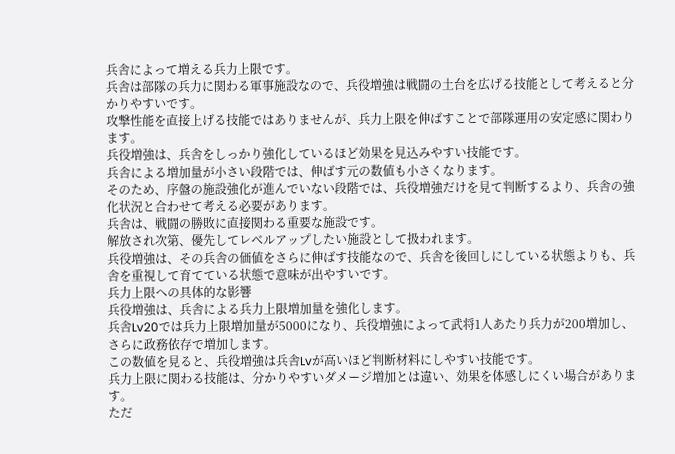兵舎によって増える兵力上限です。
兵舎は部隊の兵力に関わる軍事施設なので、兵役増強は戦闘の土台を広げる技能として考えると分かりやすいです。
攻撃性能を直接上げる技能ではありませんが、兵力上限を伸ばすことで部隊運用の安定感に関わります。
兵役増強は、兵舎をしっかり強化しているほど効果を見込みやすい技能です。
兵舎による増加量が小さい段階では、伸ばす元の数値も小さくなります。
そのため、序盤の施設強化が進んでいない段階では、兵役増強だけを見て判断するより、兵舎の強化状況と合わせて考える必要があります。
兵舎は、戦闘の勝敗に直接関わる重要な施設です。
解放され次第、優先してレベルアップしたい施設として扱われます。
兵役増強は、その兵舎の価値をさらに伸ばす技能なので、兵舎を後回しにしている状態よりも、兵舎を重視して育てている状態で意味が出やすいです。
兵力上限への具体的な影響
兵役増強は、兵舎による兵力上限増加量を強化します。
兵舎Lv20では兵力上限増加量が5000になり、兵役増強によって武将1人あたり兵力が200増加し、さらに政務依存で増加します。
この数値を見ると、兵役増強は兵舎Lvが高いほど判断材料にしやすい技能です。
兵力上限に関わる技能は、分かりやすいダメージ増加とは違い、効果を体感しにくい場合があります。
ただ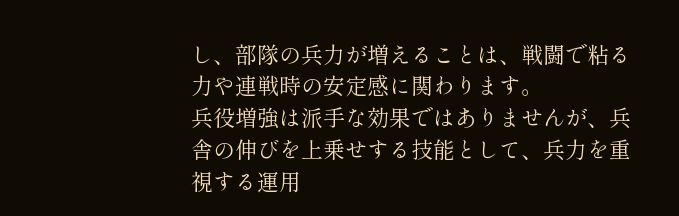し、部隊の兵力が増えることは、戦闘で粘る力や連戦時の安定感に関わります。
兵役増強は派手な効果ではありませんが、兵舎の伸びを上乗せする技能として、兵力を重視する運用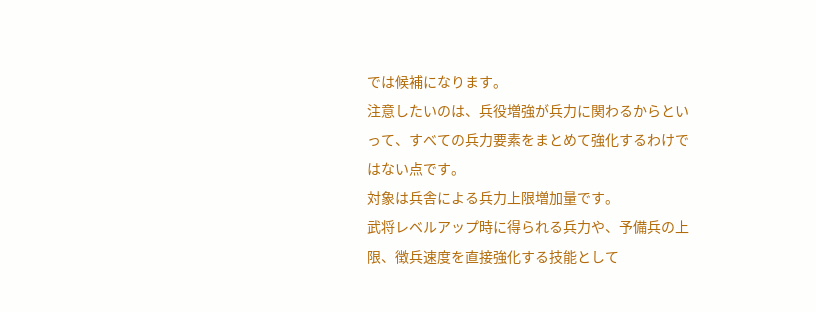では候補になります。
注意したいのは、兵役増強が兵力に関わるからといって、すべての兵力要素をまとめて強化するわけではない点です。
対象は兵舎による兵力上限増加量です。
武将レベルアップ時に得られる兵力や、予備兵の上限、徴兵速度を直接強化する技能として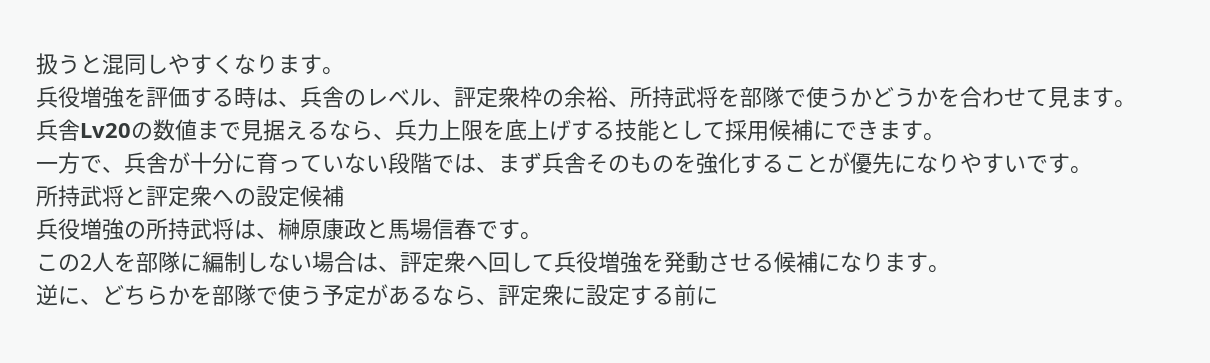扱うと混同しやすくなります。
兵役増強を評価する時は、兵舎のレベル、評定衆枠の余裕、所持武将を部隊で使うかどうかを合わせて見ます。
兵舎Lv20の数値まで見据えるなら、兵力上限を底上げする技能として採用候補にできます。
一方で、兵舎が十分に育っていない段階では、まず兵舎そのものを強化することが優先になりやすいです。
所持武将と評定衆への設定候補
兵役増強の所持武将は、榊原康政と馬場信春です。
この2人を部隊に編制しない場合は、評定衆へ回して兵役増強を発動させる候補になります。
逆に、どちらかを部隊で使う予定があるなら、評定衆に設定する前に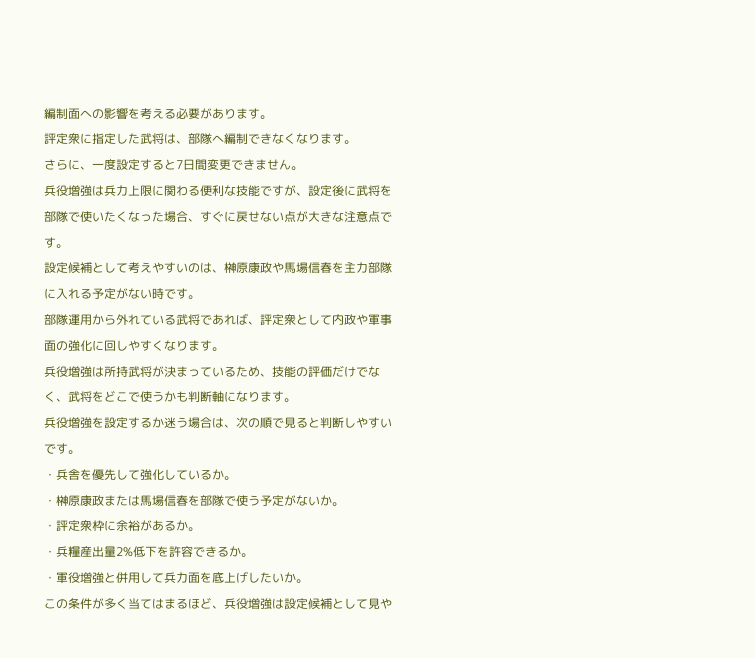編制面への影響を考える必要があります。
評定衆に指定した武将は、部隊へ編制できなくなります。
さらに、一度設定すると7日間変更できません。
兵役増強は兵力上限に関わる便利な技能ですが、設定後に武将を部隊で使いたくなった場合、すぐに戻せない点が大きな注意点です。
設定候補として考えやすいのは、榊原康政や馬場信春を主力部隊に入れる予定がない時です。
部隊運用から外れている武将であれば、評定衆として内政や軍事面の強化に回しやすくなります。
兵役増強は所持武将が決まっているため、技能の評価だけでなく、武将をどこで使うかも判断軸になります。
兵役増強を設定するか迷う場合は、次の順で見ると判断しやすいです。
・兵舎を優先して強化しているか。
・榊原康政または馬場信春を部隊で使う予定がないか。
・評定衆枠に余裕があるか。
・兵糧産出量2%低下を許容できるか。
・軍役増強と併用して兵力面を底上げしたいか。
この条件が多く当てはまるほど、兵役増強は設定候補として見や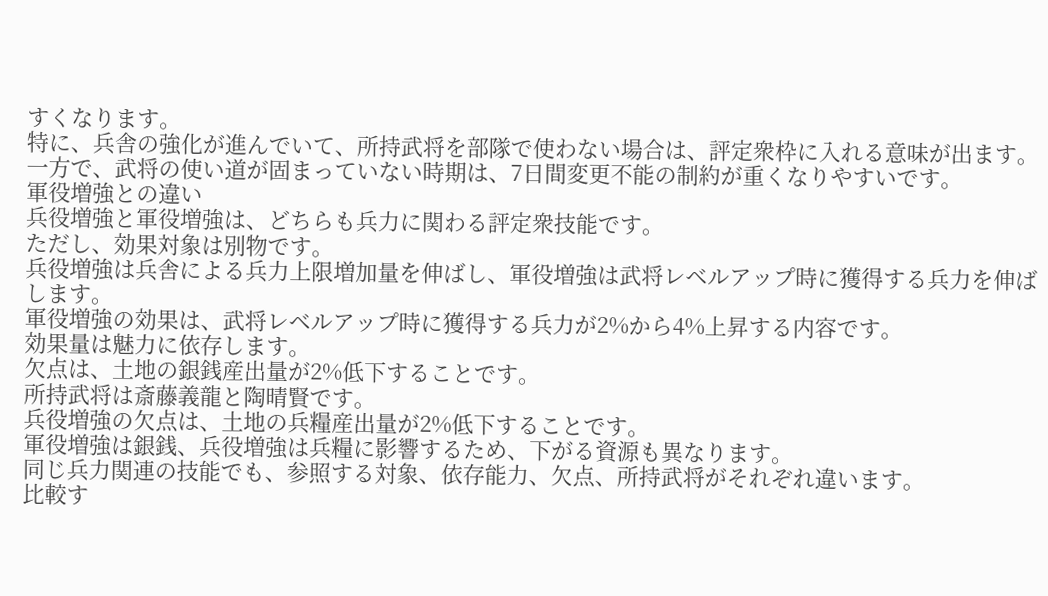すくなります。
特に、兵舎の強化が進んでいて、所持武将を部隊で使わない場合は、評定衆枠に入れる意味が出ます。
一方で、武将の使い道が固まっていない時期は、7日間変更不能の制約が重くなりやすいです。
軍役増強との違い
兵役増強と軍役増強は、どちらも兵力に関わる評定衆技能です。
ただし、効果対象は別物です。
兵役増強は兵舎による兵力上限増加量を伸ばし、軍役増強は武将レベルアップ時に獲得する兵力を伸ばします。
軍役増強の効果は、武将レベルアップ時に獲得する兵力が2%から4%上昇する内容です。
効果量は魅力に依存します。
欠点は、土地の銀銭産出量が2%低下することです。
所持武将は斎藤義龍と陶晴賢です。
兵役増強の欠点は、土地の兵糧産出量が2%低下することです。
軍役増強は銀銭、兵役増強は兵糧に影響するため、下がる資源も異なります。
同じ兵力関連の技能でも、参照する対象、依存能力、欠点、所持武将がそれぞれ違います。
比較す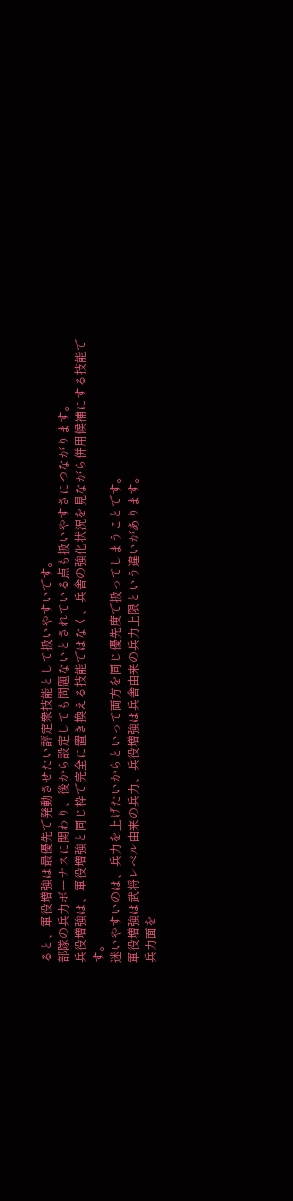ると、軍役増強は最優先で発動させたい評定衆技能として扱いやすいです。
部隊の兵力ボーナスに関わり、後から設定しても問題ないとされている点も扱いやすさにつながります。
兵役増強は、軍役増強と同じ枠で完全に置き換える技能ではなく、兵舎の強化状況を見ながら併用候補にする技能です。
迷いやすいのは、兵力を上げたいからといって両方を同じ優先度で扱ってしまうことです。
軍役増強は武将レベル由来の兵力、兵役増強は兵舎由来の兵力上限という違いがあります。
兵力面を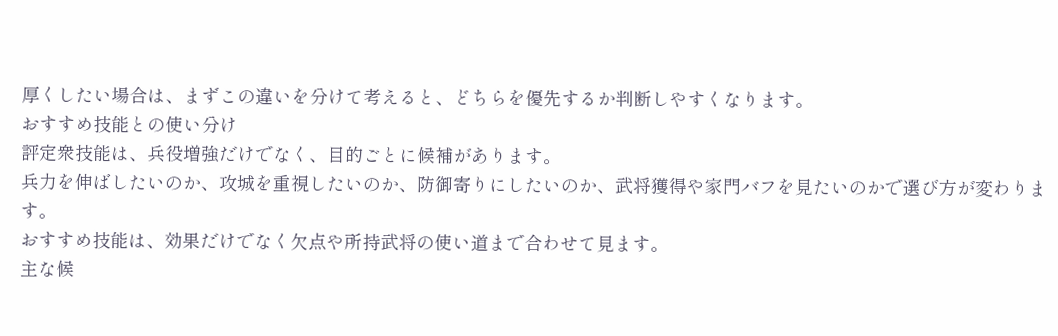厚くしたい場合は、まずこの違いを分けて考えると、どちらを優先するか判断しやすくなります。
おすすめ技能との使い分け
評定衆技能は、兵役増強だけでなく、目的ごとに候補があります。
兵力を伸ばしたいのか、攻城を重視したいのか、防御寄りにしたいのか、武将獲得や家門バフを見たいのかで選び方が変わります。
おすすめ技能は、効果だけでなく欠点や所持武将の使い道まで合わせて見ます。
主な候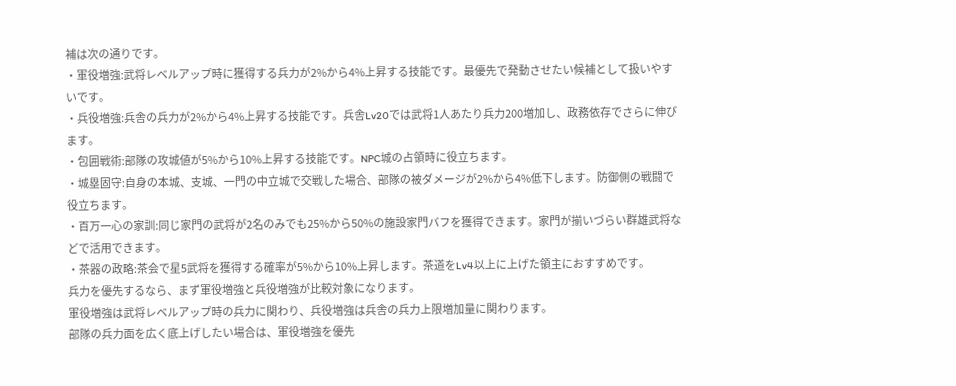補は次の通りです。
・軍役増強:武将レベルアップ時に獲得する兵力が2%から4%上昇する技能です。最優先で発動させたい候補として扱いやすいです。
・兵役増強:兵舎の兵力が2%から4%上昇する技能です。兵舎Lv20では武将1人あたり兵力200増加し、政務依存でさらに伸びます。
・包囲戦術:部隊の攻城値が5%から10%上昇する技能です。NPC城の占領時に役立ちます。
・城塁固守:自身の本城、支城、一門の中立城で交戦した場合、部隊の被ダメージが2%から4%低下します。防御側の戦闘で役立ちます。
・百万一心の家訓:同じ家門の武将が2名のみでも25%から50%の施設家門バフを獲得できます。家門が揃いづらい群雄武将などで活用できます。
・茶器の政略:茶会で星5武将を獲得する確率が5%から10%上昇します。茶道をLv4以上に上げた領主におすすめです。
兵力を優先するなら、まず軍役増強と兵役増強が比較対象になります。
軍役増強は武将レベルアップ時の兵力に関わり、兵役増強は兵舎の兵力上限増加量に関わります。
部隊の兵力面を広く底上げしたい場合は、軍役増強を優先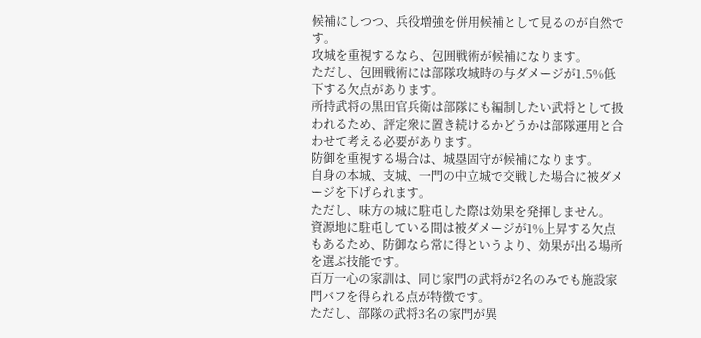候補にしつつ、兵役増強を併用候補として見るのが自然です。
攻城を重視するなら、包囲戦術が候補になります。
ただし、包囲戦術には部隊攻城時の与ダメージが1.5%低下する欠点があります。
所持武将の黒田官兵衛は部隊にも編制したい武将として扱われるため、評定衆に置き続けるかどうかは部隊運用と合わせて考える必要があります。
防御を重視する場合は、城塁固守が候補になります。
自身の本城、支城、一門の中立城で交戦した場合に被ダメージを下げられます。
ただし、味方の城に駐屯した際は効果を発揮しません。
資源地に駐屯している間は被ダメージが1%上昇する欠点もあるため、防御なら常に得というより、効果が出る場所を選ぶ技能です。
百万一心の家訓は、同じ家門の武将が2名のみでも施設家門バフを得られる点が特徴です。
ただし、部隊の武将3名の家門が異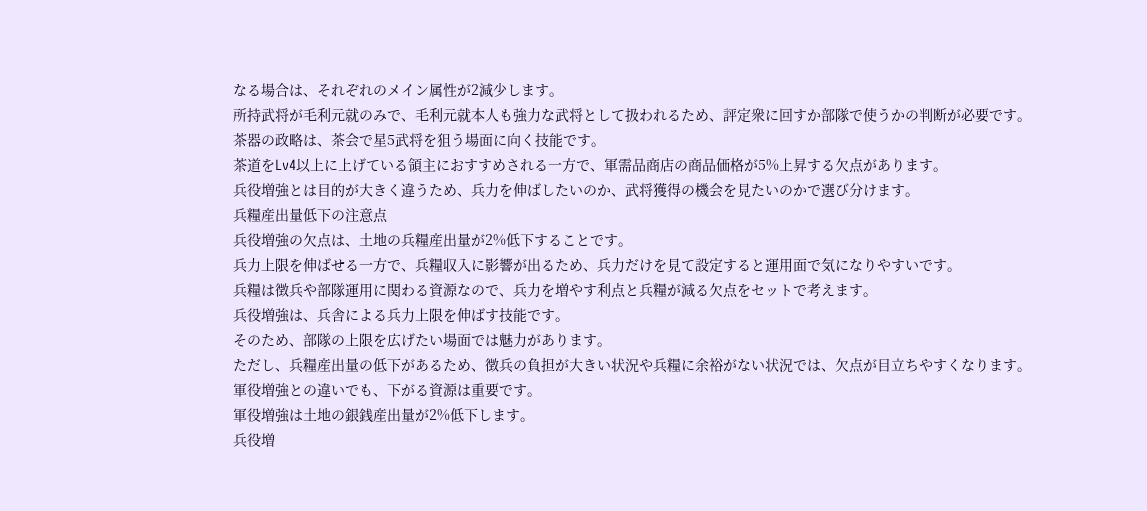なる場合は、それぞれのメイン属性が2減少します。
所持武将が毛利元就のみで、毛利元就本人も強力な武将として扱われるため、評定衆に回すか部隊で使うかの判断が必要です。
茶器の政略は、茶会で星5武将を狙う場面に向く技能です。
茶道をLv4以上に上げている領主におすすめされる一方で、軍需品商店の商品価格が5%上昇する欠点があります。
兵役増強とは目的が大きく違うため、兵力を伸ばしたいのか、武将獲得の機会を見たいのかで選び分けます。
兵糧産出量低下の注意点
兵役増強の欠点は、土地の兵糧産出量が2%低下することです。
兵力上限を伸ばせる一方で、兵糧収入に影響が出るため、兵力だけを見て設定すると運用面で気になりやすいです。
兵糧は徴兵や部隊運用に関わる資源なので、兵力を増やす利点と兵糧が減る欠点をセットで考えます。
兵役増強は、兵舎による兵力上限を伸ばす技能です。
そのため、部隊の上限を広げたい場面では魅力があります。
ただし、兵糧産出量の低下があるため、徴兵の負担が大きい状況や兵糧に余裕がない状況では、欠点が目立ちやすくなります。
軍役増強との違いでも、下がる資源は重要です。
軍役増強は土地の銀銭産出量が2%低下します。
兵役増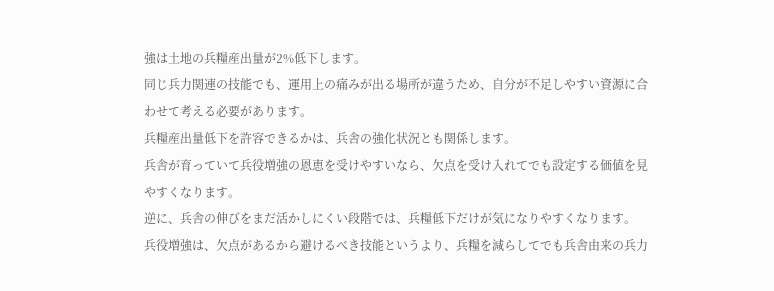強は土地の兵糧産出量が2%低下します。
同じ兵力関連の技能でも、運用上の痛みが出る場所が違うため、自分が不足しやすい資源に合わせて考える必要があります。
兵糧産出量低下を許容できるかは、兵舎の強化状況とも関係します。
兵舎が育っていて兵役増強の恩恵を受けやすいなら、欠点を受け入れてでも設定する価値を見やすくなります。
逆に、兵舎の伸びをまだ活かしにくい段階では、兵糧低下だけが気になりやすくなります。
兵役増強は、欠点があるから避けるべき技能というより、兵糧を減らしてでも兵舎由来の兵力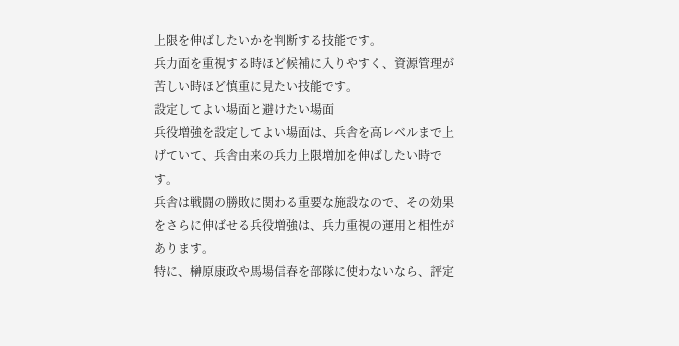上限を伸ばしたいかを判断する技能です。
兵力面を重視する時ほど候補に入りやすく、資源管理が苦しい時ほど慎重に見たい技能です。
設定してよい場面と避けたい場面
兵役増強を設定してよい場面は、兵舎を高レベルまで上げていて、兵舎由来の兵力上限増加を伸ばしたい時です。
兵舎は戦闘の勝敗に関わる重要な施設なので、その効果をさらに伸ばせる兵役増強は、兵力重視の運用と相性があります。
特に、榊原康政や馬場信春を部隊に使わないなら、評定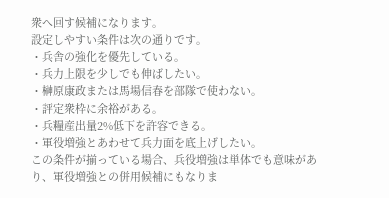衆へ回す候補になります。
設定しやすい条件は次の通りです。
・兵舎の強化を優先している。
・兵力上限を少しでも伸ばしたい。
・榊原康政または馬場信春を部隊で使わない。
・評定衆枠に余裕がある。
・兵糧産出量2%低下を許容できる。
・軍役増強とあわせて兵力面を底上げしたい。
この条件が揃っている場合、兵役増強は単体でも意味があり、軍役増強との併用候補にもなりま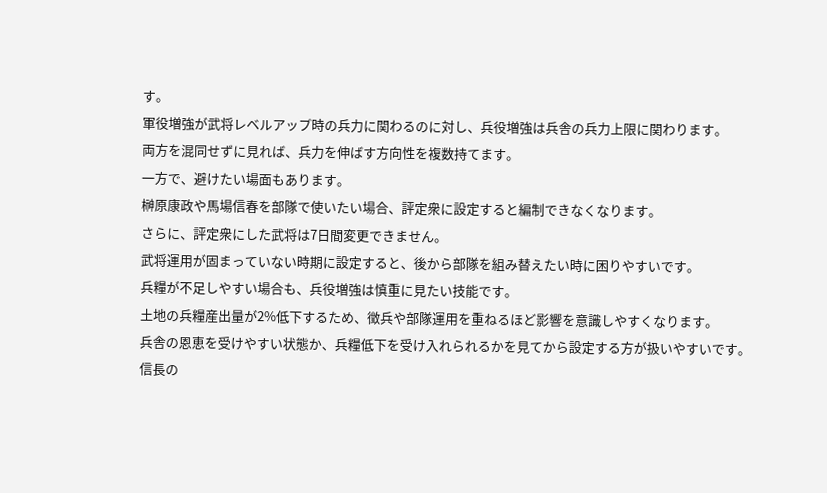す。
軍役増強が武将レベルアップ時の兵力に関わるのに対し、兵役増強は兵舎の兵力上限に関わります。
両方を混同せずに見れば、兵力を伸ばす方向性を複数持てます。
一方で、避けたい場面もあります。
榊原康政や馬場信春を部隊で使いたい場合、評定衆に設定すると編制できなくなります。
さらに、評定衆にした武将は7日間変更できません。
武将運用が固まっていない時期に設定すると、後から部隊を組み替えたい時に困りやすいです。
兵糧が不足しやすい場合も、兵役増強は慎重に見たい技能です。
土地の兵糧産出量が2%低下するため、徴兵や部隊運用を重ねるほど影響を意識しやすくなります。
兵舎の恩恵を受けやすい状態か、兵糧低下を受け入れられるかを見てから設定する方が扱いやすいです。
信長の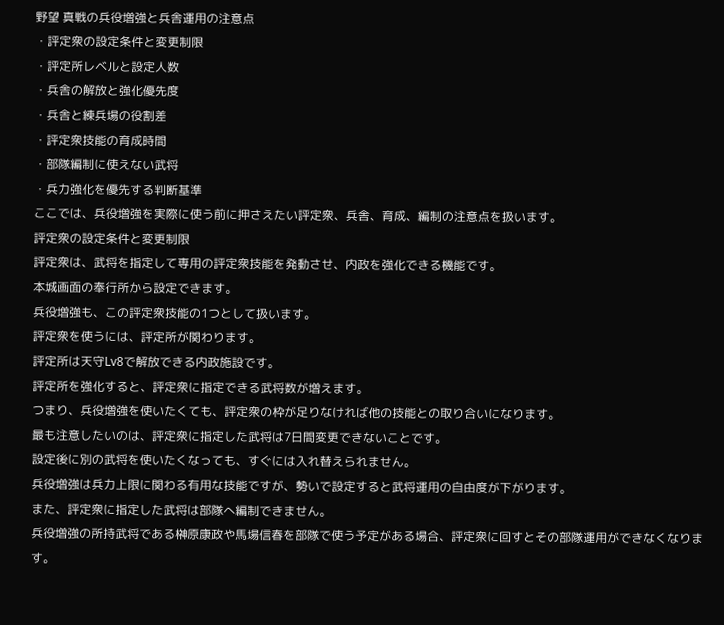野望 真戦の兵役増強と兵舎運用の注意点
・評定衆の設定条件と変更制限
・評定所レベルと設定人数
・兵舎の解放と強化優先度
・兵舎と練兵場の役割差
・評定衆技能の育成時間
・部隊編制に使えない武将
・兵力強化を優先する判断基準
ここでは、兵役増強を実際に使う前に押さえたい評定衆、兵舎、育成、編制の注意点を扱います。
評定衆の設定条件と変更制限
評定衆は、武将を指定して専用の評定衆技能を発動させ、内政を強化できる機能です。
本城画面の奉行所から設定できます。
兵役増強も、この評定衆技能の1つとして扱います。
評定衆を使うには、評定所が関わります。
評定所は天守Lv8で解放できる内政施設です。
評定所を強化すると、評定衆に指定できる武将数が増えます。
つまり、兵役増強を使いたくても、評定衆の枠が足りなければ他の技能との取り合いになります。
最も注意したいのは、評定衆に指定した武将は7日間変更できないことです。
設定後に別の武将を使いたくなっても、すぐには入れ替えられません。
兵役増強は兵力上限に関わる有用な技能ですが、勢いで設定すると武将運用の自由度が下がります。
また、評定衆に指定した武将は部隊へ編制できません。
兵役増強の所持武将である榊原康政や馬場信春を部隊で使う予定がある場合、評定衆に回すとその部隊運用ができなくなります。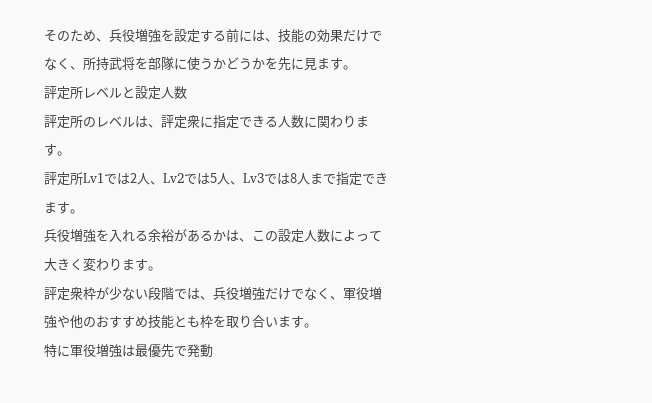そのため、兵役増強を設定する前には、技能の効果だけでなく、所持武将を部隊に使うかどうかを先に見ます。
評定所レベルと設定人数
評定所のレベルは、評定衆に指定できる人数に関わります。
評定所Lv1では2人、Lv2では5人、Lv3では8人まで指定できます。
兵役増強を入れる余裕があるかは、この設定人数によって大きく変わります。
評定衆枠が少ない段階では、兵役増強だけでなく、軍役増強や他のおすすめ技能とも枠を取り合います。
特に軍役増強は最優先で発動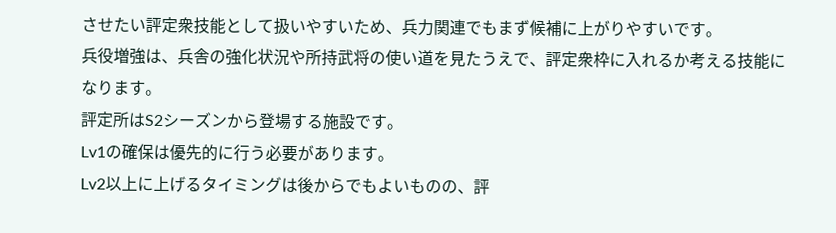させたい評定衆技能として扱いやすいため、兵力関連でもまず候補に上がりやすいです。
兵役増強は、兵舎の強化状況や所持武将の使い道を見たうえで、評定衆枠に入れるか考える技能になります。
評定所はS2シーズンから登場する施設です。
Lv1の確保は優先的に行う必要があります。
Lv2以上に上げるタイミングは後からでもよいものの、評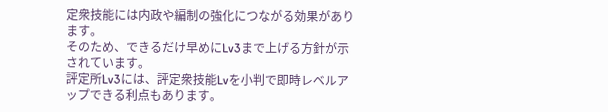定衆技能には内政や編制の強化につながる効果があります。
そのため、できるだけ早めにLv3まで上げる方針が示されています。
評定所Lv3には、評定衆技能Lvを小判で即時レベルアップできる利点もあります。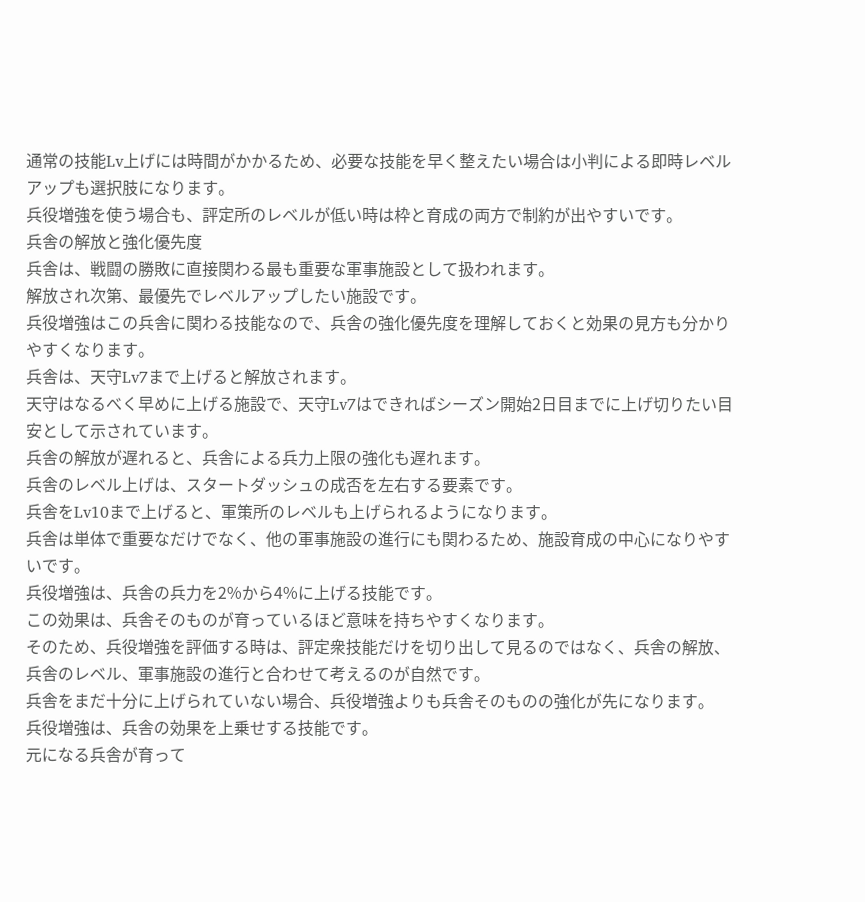通常の技能Lv上げには時間がかかるため、必要な技能を早く整えたい場合は小判による即時レベルアップも選択肢になります。
兵役増強を使う場合も、評定所のレベルが低い時は枠と育成の両方で制約が出やすいです。
兵舎の解放と強化優先度
兵舎は、戦闘の勝敗に直接関わる最も重要な軍事施設として扱われます。
解放され次第、最優先でレベルアップしたい施設です。
兵役増強はこの兵舎に関わる技能なので、兵舎の強化優先度を理解しておくと効果の見方も分かりやすくなります。
兵舎は、天守Lv7まで上げると解放されます。
天守はなるべく早めに上げる施設で、天守Lv7はできればシーズン開始2日目までに上げ切りたい目安として示されています。
兵舎の解放が遅れると、兵舎による兵力上限の強化も遅れます。
兵舎のレベル上げは、スタートダッシュの成否を左右する要素です。
兵舎をLv10まで上げると、軍策所のレベルも上げられるようになります。
兵舎は単体で重要なだけでなく、他の軍事施設の進行にも関わるため、施設育成の中心になりやすいです。
兵役増強は、兵舎の兵力を2%から4%に上げる技能です。
この効果は、兵舎そのものが育っているほど意味を持ちやすくなります。
そのため、兵役増強を評価する時は、評定衆技能だけを切り出して見るのではなく、兵舎の解放、兵舎のレベル、軍事施設の進行と合わせて考えるのが自然です。
兵舎をまだ十分に上げられていない場合、兵役増強よりも兵舎そのものの強化が先になります。
兵役増強は、兵舎の効果を上乗せする技能です。
元になる兵舎が育って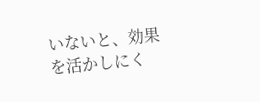いないと、効果を活かしにく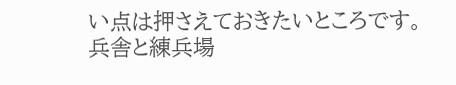い点は押さえておきたいところです。
兵舎と練兵場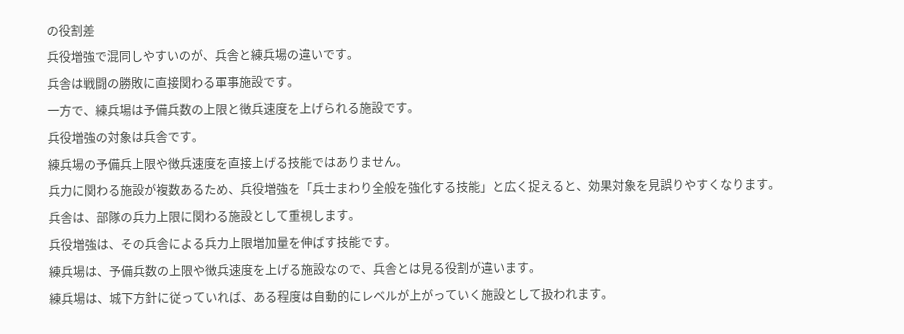の役割差
兵役増強で混同しやすいのが、兵舎と練兵場の違いです。
兵舎は戦闘の勝敗に直接関わる軍事施設です。
一方で、練兵場は予備兵数の上限と徴兵速度を上げられる施設です。
兵役増強の対象は兵舎です。
練兵場の予備兵上限や徴兵速度を直接上げる技能ではありません。
兵力に関わる施設が複数あるため、兵役増強を「兵士まわり全般を強化する技能」と広く捉えると、効果対象を見誤りやすくなります。
兵舎は、部隊の兵力上限に関わる施設として重視します。
兵役増強は、その兵舎による兵力上限増加量を伸ばす技能です。
練兵場は、予備兵数の上限や徴兵速度を上げる施設なので、兵舎とは見る役割が違います。
練兵場は、城下方針に従っていれば、ある程度は自動的にレベルが上がっていく施設として扱われます。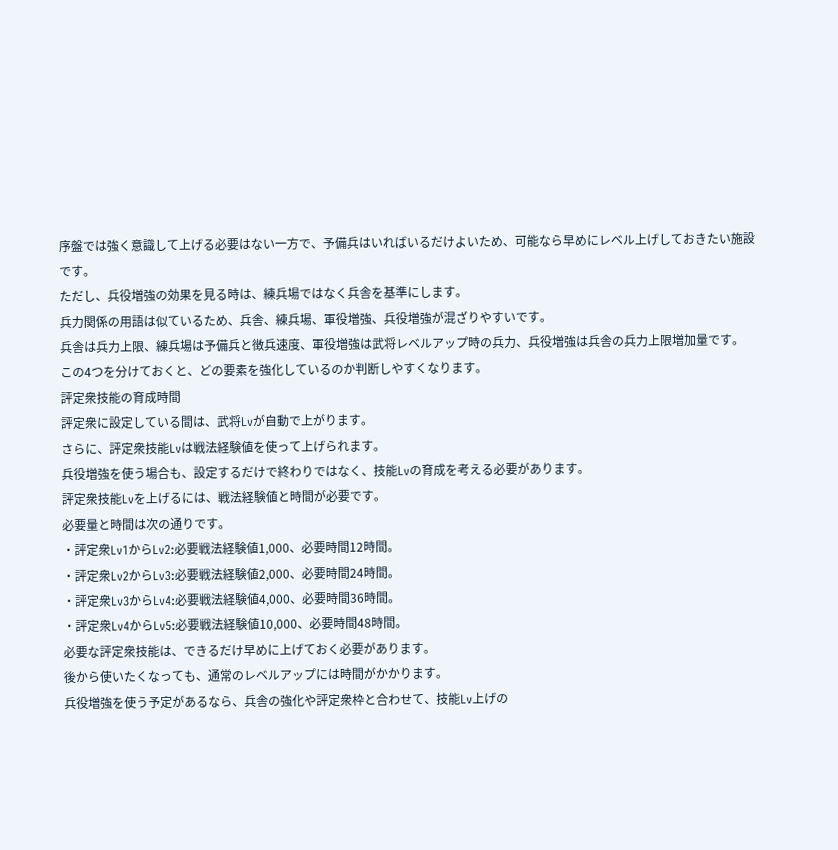序盤では強く意識して上げる必要はない一方で、予備兵はいればいるだけよいため、可能なら早めにレベル上げしておきたい施設です。
ただし、兵役増強の効果を見る時は、練兵場ではなく兵舎を基準にします。
兵力関係の用語は似ているため、兵舎、練兵場、軍役増強、兵役増強が混ざりやすいです。
兵舎は兵力上限、練兵場は予備兵と徴兵速度、軍役増強は武将レベルアップ時の兵力、兵役増強は兵舎の兵力上限増加量です。
この4つを分けておくと、どの要素を強化しているのか判断しやすくなります。
評定衆技能の育成時間
評定衆に設定している間は、武将Lvが自動で上がります。
さらに、評定衆技能Lvは戦法経験値を使って上げられます。
兵役増強を使う場合も、設定するだけで終わりではなく、技能Lvの育成を考える必要があります。
評定衆技能Lvを上げるには、戦法経験値と時間が必要です。
必要量と時間は次の通りです。
・評定衆Lv1からLv2:必要戦法経験値1,000、必要時間12時間。
・評定衆Lv2からLv3:必要戦法経験値2,000、必要時間24時間。
・評定衆Lv3からLv4:必要戦法経験値4,000、必要時間36時間。
・評定衆Lv4からLv5:必要戦法経験値10,000、必要時間48時間。
必要な評定衆技能は、できるだけ早めに上げておく必要があります。
後から使いたくなっても、通常のレベルアップには時間がかかります。
兵役増強を使う予定があるなら、兵舎の強化や評定衆枠と合わせて、技能Lv上げの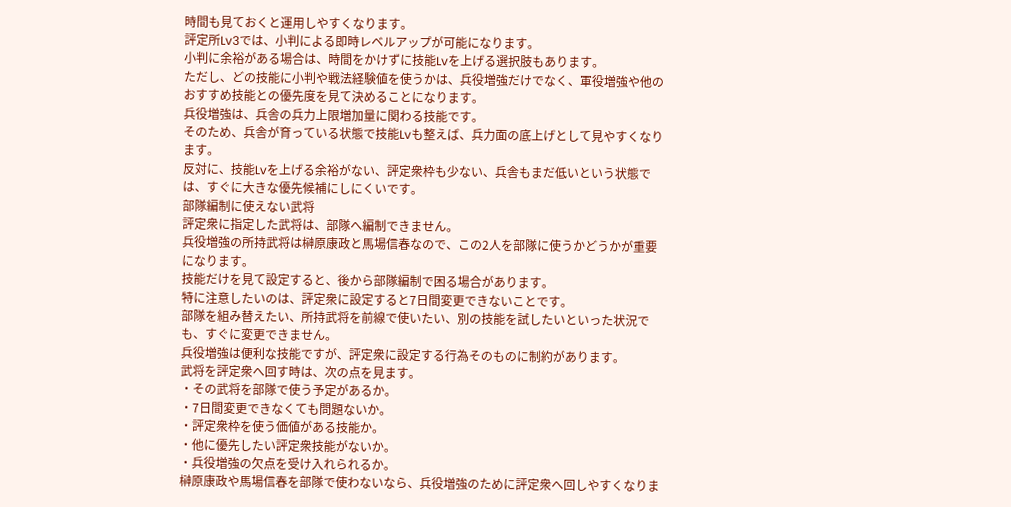時間も見ておくと運用しやすくなります。
評定所Lv3では、小判による即時レベルアップが可能になります。
小判に余裕がある場合は、時間をかけずに技能Lvを上げる選択肢もあります。
ただし、どの技能に小判や戦法経験値を使うかは、兵役増強だけでなく、軍役増強や他のおすすめ技能との優先度を見て決めることになります。
兵役増強は、兵舎の兵力上限増加量に関わる技能です。
そのため、兵舎が育っている状態で技能Lvも整えば、兵力面の底上げとして見やすくなります。
反対に、技能Lvを上げる余裕がない、評定衆枠も少ない、兵舎もまだ低いという状態では、すぐに大きな優先候補にしにくいです。
部隊編制に使えない武将
評定衆に指定した武将は、部隊へ編制できません。
兵役増強の所持武将は榊原康政と馬場信春なので、この2人を部隊に使うかどうかが重要になります。
技能だけを見て設定すると、後から部隊編制で困る場合があります。
特に注意したいのは、評定衆に設定すると7日間変更できないことです。
部隊を組み替えたい、所持武将を前線で使いたい、別の技能を試したいといった状況でも、すぐに変更できません。
兵役増強は便利な技能ですが、評定衆に設定する行為そのものに制約があります。
武将を評定衆へ回す時は、次の点を見ます。
・その武将を部隊で使う予定があるか。
・7日間変更できなくても問題ないか。
・評定衆枠を使う価値がある技能か。
・他に優先したい評定衆技能がないか。
・兵役増強の欠点を受け入れられるか。
榊原康政や馬場信春を部隊で使わないなら、兵役増強のために評定衆へ回しやすくなりま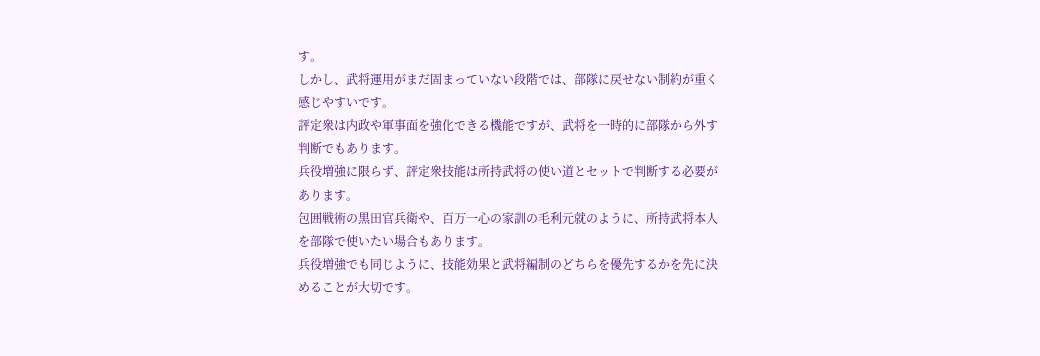す。
しかし、武将運用がまだ固まっていない段階では、部隊に戻せない制約が重く感じやすいです。
評定衆は内政や軍事面を強化できる機能ですが、武将を一時的に部隊から外す判断でもあります。
兵役増強に限らず、評定衆技能は所持武将の使い道とセットで判断する必要があります。
包囲戦術の黒田官兵衛や、百万一心の家訓の毛利元就のように、所持武将本人を部隊で使いたい場合もあります。
兵役増強でも同じように、技能効果と武将編制のどちらを優先するかを先に決めることが大切です。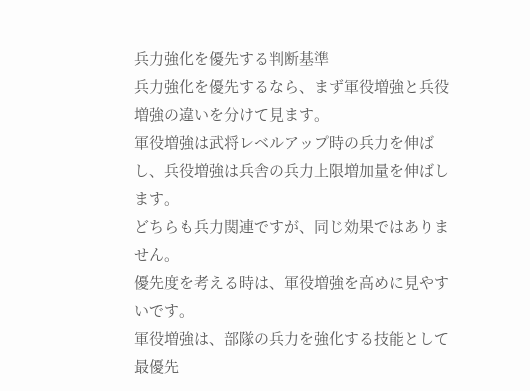兵力強化を優先する判断基準
兵力強化を優先するなら、まず軍役増強と兵役増強の違いを分けて見ます。
軍役増強は武将レベルアップ時の兵力を伸ばし、兵役増強は兵舎の兵力上限増加量を伸ばします。
どちらも兵力関連ですが、同じ効果ではありません。
優先度を考える時は、軍役増強を高めに見やすいです。
軍役増強は、部隊の兵力を強化する技能として最優先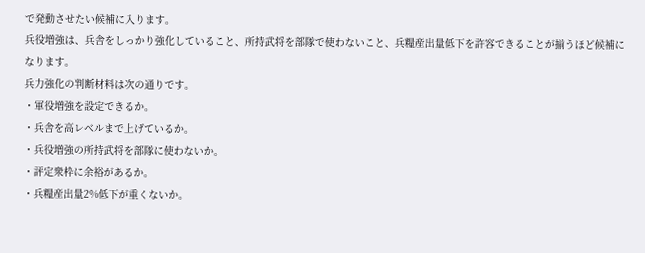で発動させたい候補に入ります。
兵役増強は、兵舎をしっかり強化していること、所持武将を部隊で使わないこと、兵糧産出量低下を許容できることが揃うほど候補になります。
兵力強化の判断材料は次の通りです。
・軍役増強を設定できるか。
・兵舎を高レベルまで上げているか。
・兵役増強の所持武将を部隊に使わないか。
・評定衆枠に余裕があるか。
・兵糧産出量2%低下が重くないか。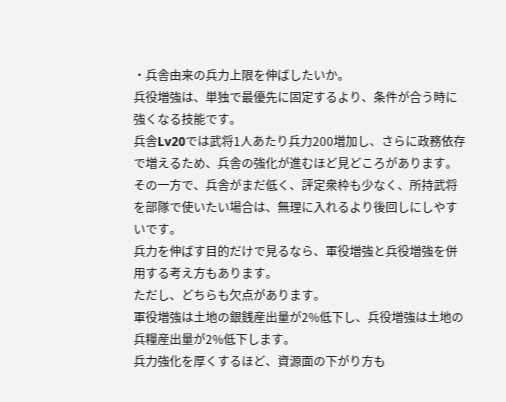・兵舎由来の兵力上限を伸ばしたいか。
兵役増強は、単独で最優先に固定するより、条件が合う時に強くなる技能です。
兵舎Lv20では武将1人あたり兵力200増加し、さらに政務依存で増えるため、兵舎の強化が進むほど見どころがあります。
その一方で、兵舎がまだ低く、評定衆枠も少なく、所持武将を部隊で使いたい場合は、無理に入れるより後回しにしやすいです。
兵力を伸ばす目的だけで見るなら、軍役増強と兵役増強を併用する考え方もあります。
ただし、どちらも欠点があります。
軍役増強は土地の銀銭産出量が2%低下し、兵役増強は土地の兵糧産出量が2%低下します。
兵力強化を厚くするほど、資源面の下がり方も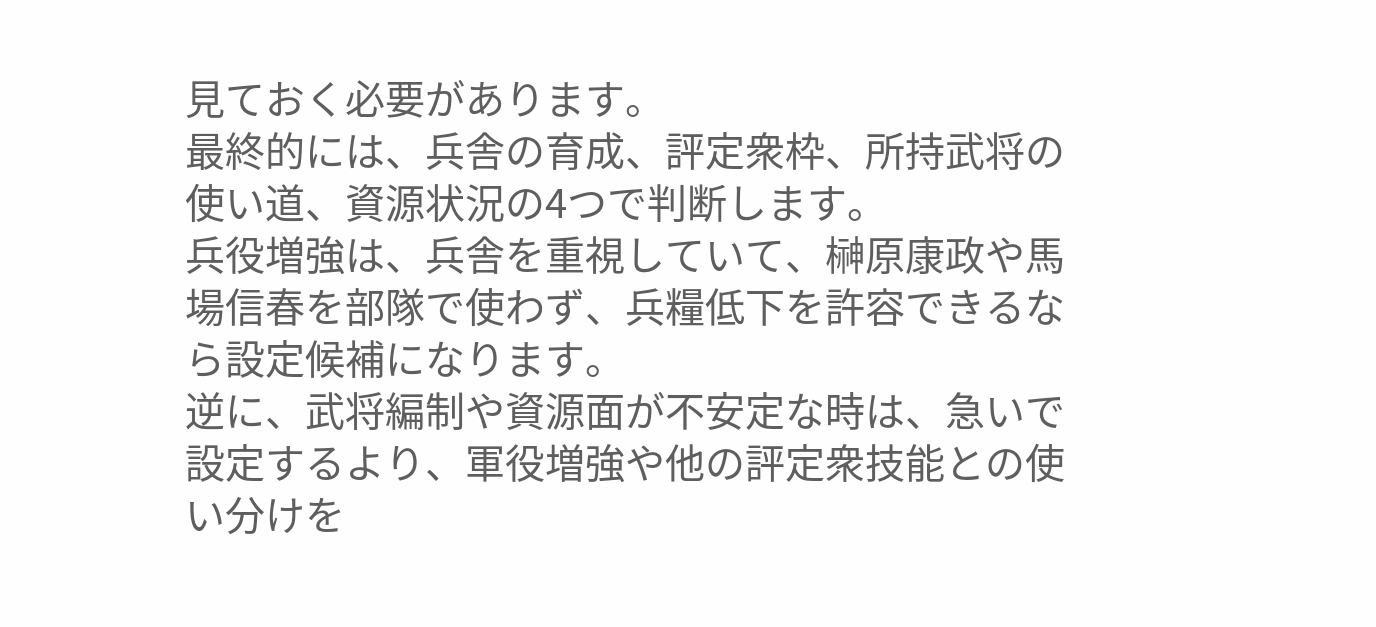見ておく必要があります。
最終的には、兵舎の育成、評定衆枠、所持武将の使い道、資源状況の4つで判断します。
兵役増強は、兵舎を重視していて、榊原康政や馬場信春を部隊で使わず、兵糧低下を許容できるなら設定候補になります。
逆に、武将編制や資源面が不安定な時は、急いで設定するより、軍役増強や他の評定衆技能との使い分けを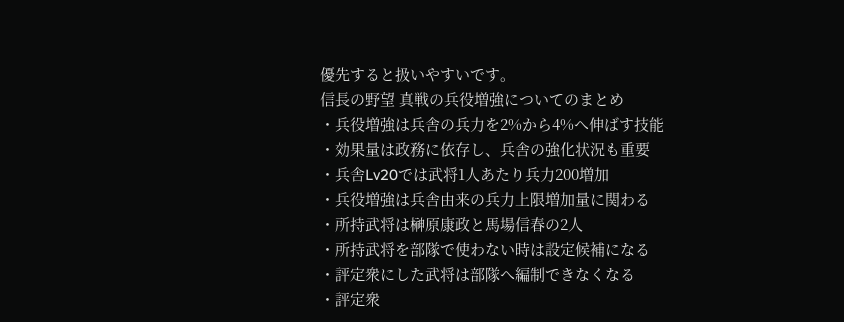優先すると扱いやすいです。
信長の野望 真戦の兵役増強についてのまとめ
・兵役増強は兵舎の兵力を2%から4%へ伸ばす技能
・効果量は政務に依存し、兵舎の強化状況も重要
・兵舎Lv20では武将1人あたり兵力200増加
・兵役増強は兵舎由来の兵力上限増加量に関わる
・所持武将は榊原康政と馬場信春の2人
・所持武将を部隊で使わない時は設定候補になる
・評定衆にした武将は部隊へ編制できなくなる
・評定衆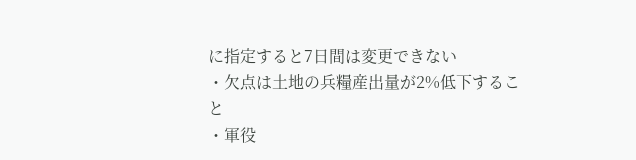に指定すると7日間は変更できない
・欠点は土地の兵糧産出量が2%低下すること
・軍役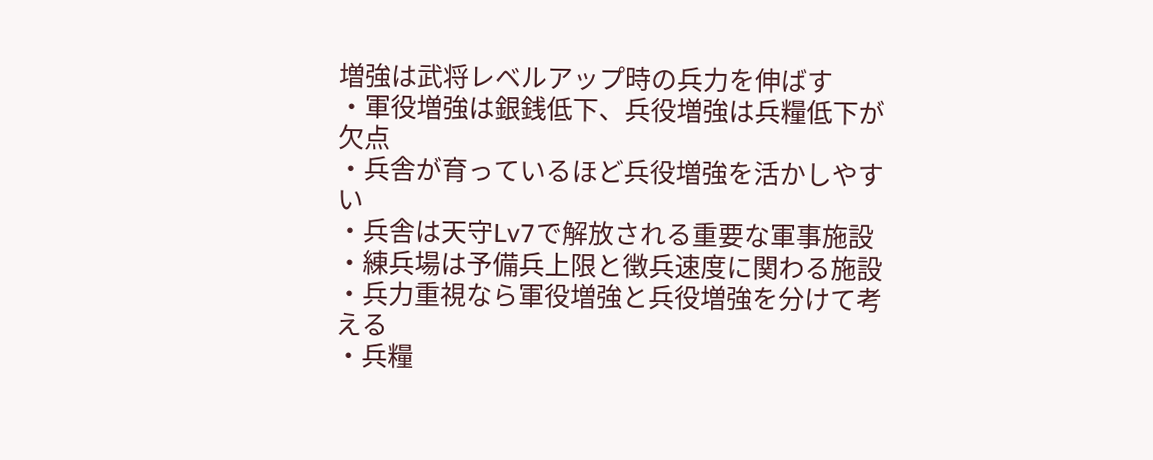増強は武将レベルアップ時の兵力を伸ばす
・軍役増強は銀銭低下、兵役増強は兵糧低下が欠点
・兵舎が育っているほど兵役増強を活かしやすい
・兵舎は天守Lv7で解放される重要な軍事施設
・練兵場は予備兵上限と徴兵速度に関わる施設
・兵力重視なら軍役増強と兵役増強を分けて考える
・兵糧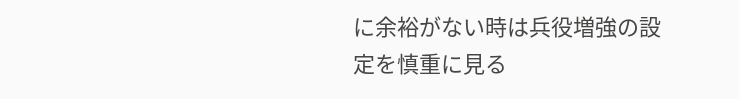に余裕がない時は兵役増強の設定を慎重に見る